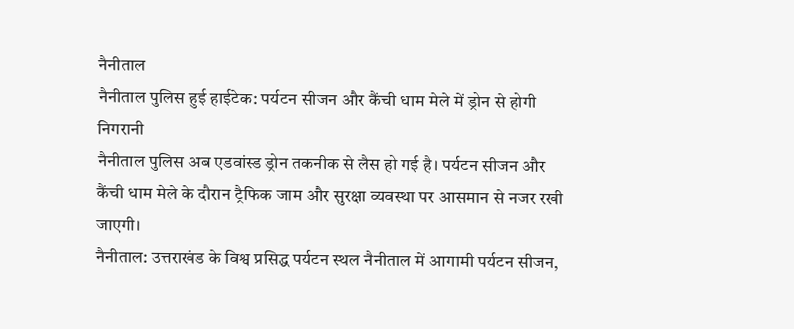नैनीताल
नैनीताल पुलिस हुई हाईटेक: पर्यटन सीजन और कैंची धाम मेले में ड्रोन से होगी निगरानी
नैनीताल पुलिस अब एडवांस्ड ड्रोन तकनीक से लैस हो गई है। पर्यटन सीजन और कैंची धाम मेले के दौरान ट्रैफिक जाम और सुरक्षा व्यवस्था पर आसमान से नजर रखी जाएगी।
नैनीताल: उत्तराखंड के विश्व प्रसिद्ध पर्यटन स्थल नैनीताल में आगामी पर्यटन सीजन,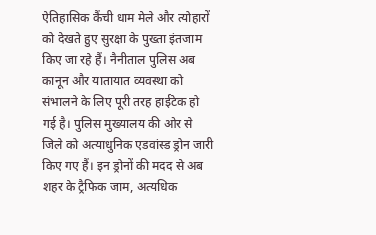ऐतिहासिक कैंची धाम मेले और त्योहारों को देखते हुए सुरक्षा के पुख्ता इंतजाम किए जा रहे हैं। नैनीताल पुलिस अब कानून और यातायात व्यवस्था को संभालने के लिए पूरी तरह हाईटेक हो गई है। पुलिस मुख्यालय की ओर से जिले को अत्याधुनिक एडवांस्ड ड्रोन जारी किए गए हैं। इन ड्रोनों की मदद से अब शहर के ट्रैफिक जाम, अत्यधिक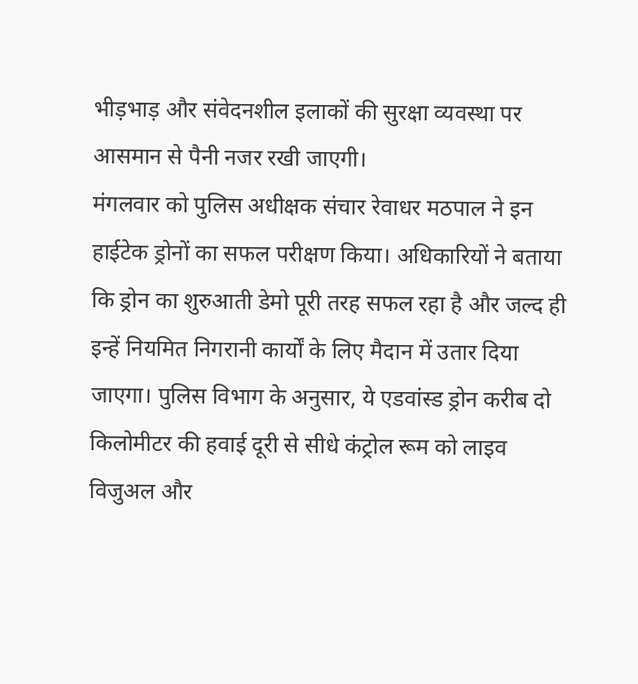भीड़भाड़ और संवेदनशील इलाकों की सुरक्षा व्यवस्था पर आसमान से पैनी नजर रखी जाएगी।
मंगलवार को पुलिस अधीक्षक संचार रेवाधर मठपाल ने इन हाईटेक ड्रोनों का सफल परीक्षण किया। अधिकारियों ने बताया कि ड्रोन का शुरुआती डेमो पूरी तरह सफल रहा है और जल्द ही इन्हें नियमित निगरानी कार्यों के लिए मैदान में उतार दिया जाएगा। पुलिस विभाग के अनुसार, ये एडवांस्ड ड्रोन करीब दो किलोमीटर की हवाई दूरी से सीधे कंट्रोल रूम को लाइव विजुअल और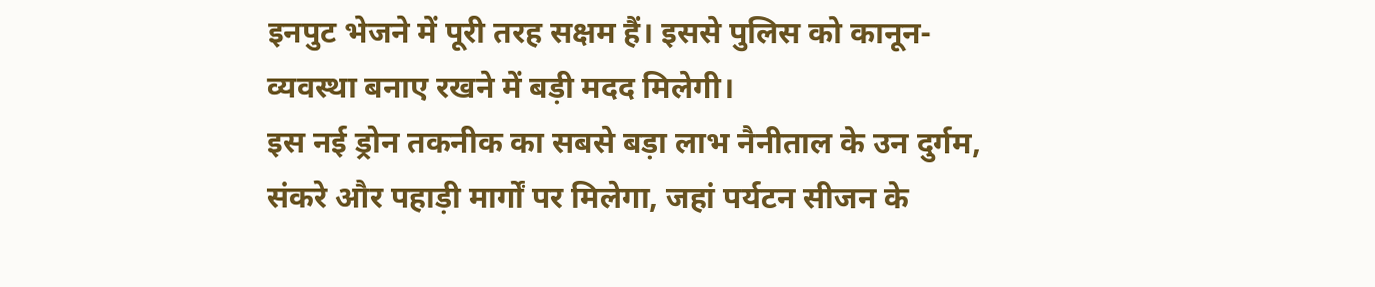इनपुट भेजने में पूरी तरह सक्षम हैं। इससे पुलिस को कानून-व्यवस्था बनाए रखने में बड़ी मदद मिलेगी।
इस नई ड्रोन तकनीक का सबसे बड़ा लाभ नैनीताल के उन दुर्गम, संकरे और पहाड़ी मार्गों पर मिलेगा, जहां पर्यटन सीजन के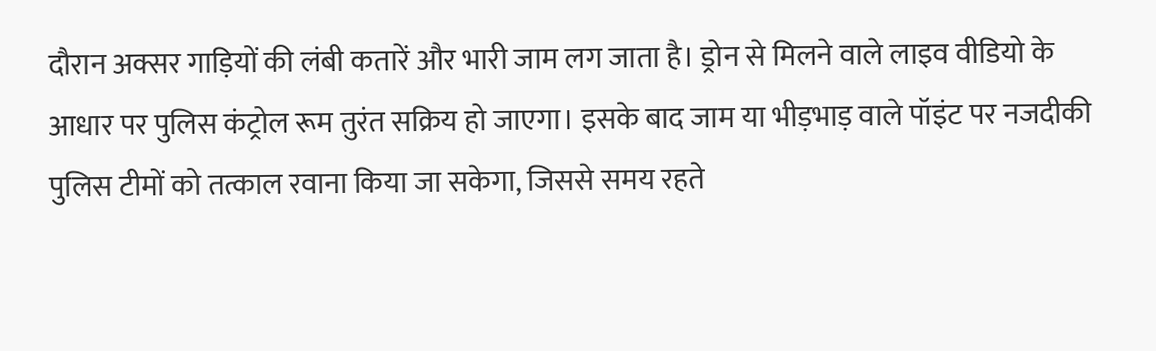दौरान अक्सर गाड़ियों की लंबी कतारें और भारी जाम लग जाता है। ड्रोन से मिलने वाले लाइव वीडियो के आधार पर पुलिस कंट्रोल रूम तुरंत सक्रिय हो जाएगा। इसके बाद जाम या भीड़भाड़ वाले पॉइंट पर नजदीकी पुलिस टीमों को तत्काल रवाना किया जा सकेगा, जिससे समय रहते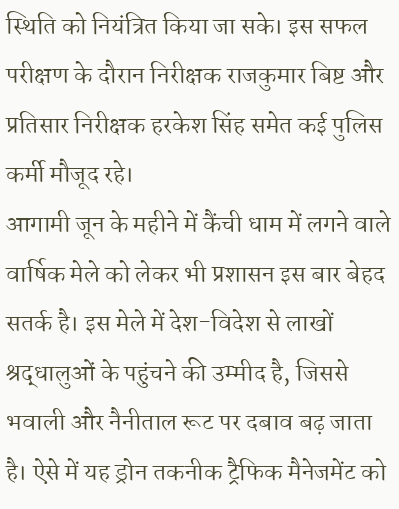स्थिति को नियंत्रित किया जा सके। इस सफल परीक्षण के दौरान निरीक्षक राजकुमार बिष्ट और प्रतिसार निरीक्षक हरकेश सिंह समेत कई पुलिस कर्मी मौजूद रहे।
आगामी जून के महीने में कैंची धाम में लगने वाले वार्षिक मेले को लेकर भी प्रशासन इस बार बेहद सतर्क है। इस मेले में देश-विदेश से लाखों श्रद्धालुओं के पहुंचने की उम्मीद है, जिससे भवाली और नैनीताल रूट पर दबाव बढ़ जाता है। ऐसे में यह ड्रोन तकनीक ट्रैफिक मैनेजमेंट को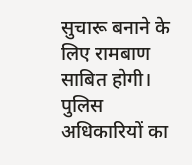सुचारू बनाने के लिए रामबाण साबित होगी। पुलिस अधिकारियों का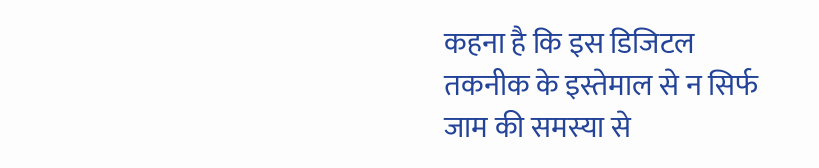कहना है कि इस डिजिटल तकनीक के इस्तेमाल से न सिर्फ जाम की समस्या से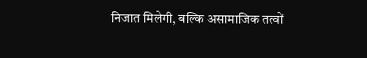निजात मिलेगी, बल्कि असामाजिक तत्वों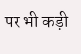पर भी कड़ी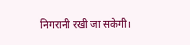निगरानी रखी जा सकेगी।